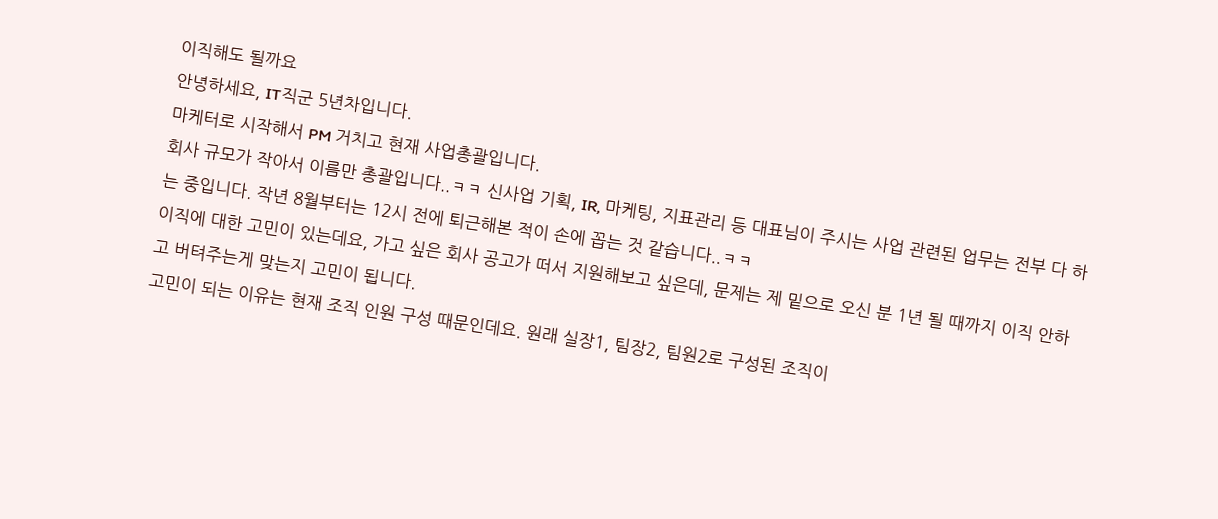이직해도 될까요
안녕하세요, IT직군 5년차입니다.
마케터로 시작해서 PM 거치고 현재 사업총괄입니다.
회사 규모가 작아서 이름만 총괄입니다..ㅋㅋ 신사업 기획, IR, 마케팅, 지표관리 등 대표님이 주시는 사업 관련된 업무는 전부 다 하는 중입니다. 작년 8월부터는 12시 전에 퇴근해본 적이 손에 꼽는 것 같습니다..ㅋㅋ
이직에 대한 고민이 있는데요, 가고 싶은 회사 공고가 떠서 지원해보고 싶은데, 문제는 제 밑으로 오신 분 1년 될 때까지 이직 안하고 버텨주는게 맞는지 고민이 됩니다.
고민이 되는 이유는 현재 조직 인원 구성 때문인데요. 원래 실장1, 팀장2, 팀원2로 구성된 조직이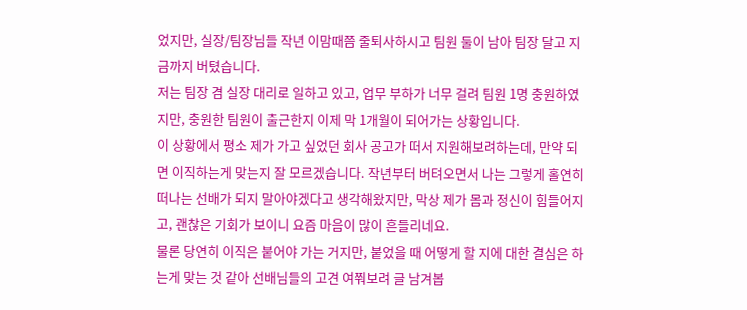었지만, 실장/팀장님들 작년 이맘때쯤 줄퇴사하시고 팀원 둘이 남아 팀장 달고 지금까지 버텼습니다.
저는 팀장 겸 실장 대리로 일하고 있고, 업무 부하가 너무 걸려 팀원 1명 충원하였지만, 충원한 팀원이 출근한지 이제 막 1개월이 되어가는 상황입니다.
이 상황에서 평소 제가 가고 싶었던 회사 공고가 떠서 지원해보려하는데, 만약 되면 이직하는게 맞는지 잘 모르겠습니다. 작년부터 버텨오면서 나는 그렇게 홀연히 떠나는 선배가 되지 말아야겠다고 생각해왔지만, 막상 제가 몸과 정신이 힘들어지고, 괜찮은 기회가 보이니 요즘 마음이 많이 흔들리네요.
물론 당연히 이직은 붙어야 가는 거지만, 붙었을 때 어떻게 할 지에 대한 결심은 하는게 맞는 것 같아 선배님들의 고견 여쭤보려 글 남겨봅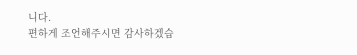니다.
편하게 조언해주시면 감사하겠습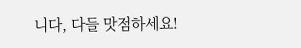니다, 다들 맛점하세요!